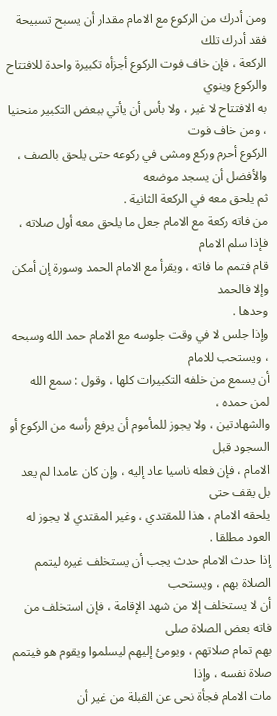ومن أدرك من الركوع مع الامام مقدار أن يسبح تسبيحة فقد أدرك تلك
الركعة ، فإن خاف فوت الركوع أجزأه تكبيرة واحدة للافتتاح والركوع وينوي
به الافتتاح لا غير ، ولا بأس أن يأتي ببعض التكبير منحنيا ، ومن خاف فوت
الركوع أحرم وركع ومشى في ركوعه حتى يلحق بالصف ، والأفضل أن يسجد موضعه
ثم يلحق معه في الركعة الثانية .
من فاته ركعة مع الامام جعل ما يلحق معه أول صلاته ، فإذا سلم الامام
قام فتمم ما فاته ، ويقرأ مع الامام الحمد وسورة إن أمكن وإلا فالحمد
وحدها .
وإذا جلس لا في وقت جلوسه مع الامام حمد الله وسبحه ، ويستحب للامام
أن يسمع من خلفه التكبيرات كلها ، وقول : سمع الله لمن حمده ،
والشهادتين ، ولا يجوز للمأموم أن يرفع رأسه من الركوع أو السجود قبل
الامام ، فإن فعله ناسيا عاد إليه ، وإن كان عامدا لم يعد بل يقف حتى
يلحقه الامام ، هذا للمقتدي ، وغير المقتدي لا يجوز له العود مطلقا .
إذا حدث الامام حدث يجب أن يستخلف غيره ليتمم الصلاة بهم ، ويستحب
أن لا يستخلف إلا من شهد الإقامة ، فإن استخلف من فاته بعض الصلاة صلى
بهم تمام صلاتهم ، ويومئ إليهم ليسلموا ويقوم هو فيتمم صلاة نفسه ، وإذا
مات الامام فجأة نحى عن القبلة من غير أن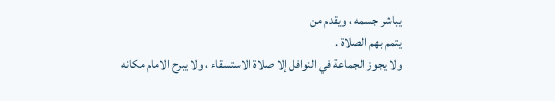يباشر جسمه ، ويقدم من
يتمم بهم الصلاة .
ولا يجوز الجماعة في النوافل إلا صلاة الاستسقاء ، ولا يبرح الامام مكانه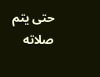حتى يتم صلاته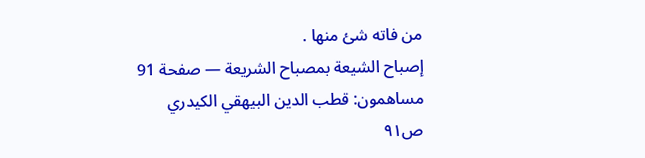من فاته شئ منها .
إصباح الشيعة بمصباح الشريعة — صفحة 91
مساهمون: قطب الدين البيهقي الكيدري
ص٩١